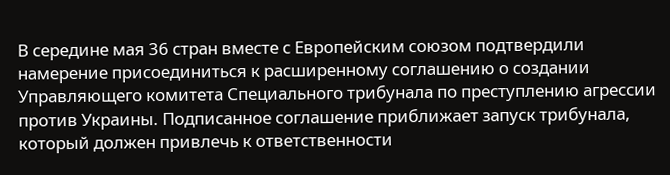В середине мая 36 стран вместе с Европейским союзом подтвердили намерение присоединиться к расширенному соглашению о создании Управляющего комитета Специального трибунала по преступлению агрессии против Украины. Подписанное соглашение приближает запуск трибунала, который должен привлечь к ответственности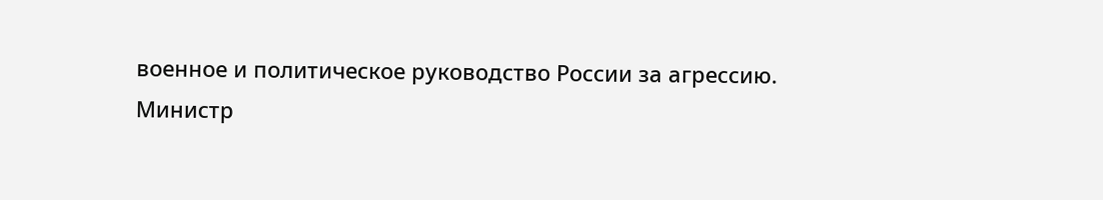военное и политическое руководство России за агрессию.
Министр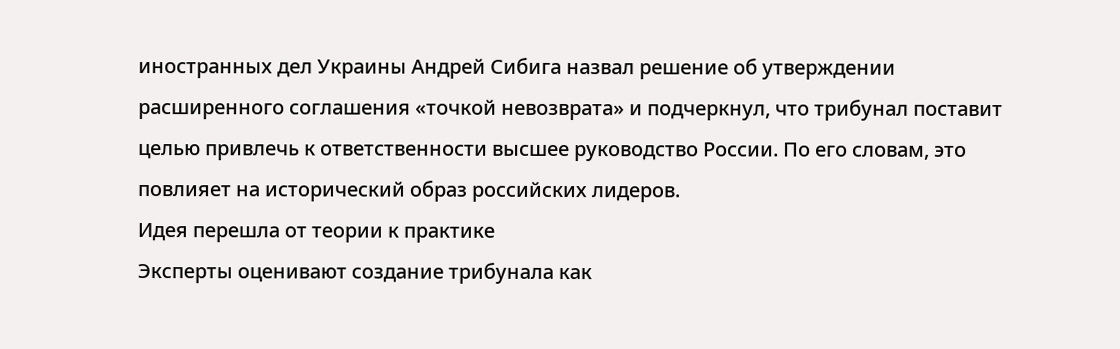иностранных дел Украины Андрей Сибига назвал решение об утверждении расширенного соглашения «точкой невозврата» и подчеркнул, что трибунал поставит целью привлечь к ответственности высшее руководство России. По его словам, это повлияет на исторический образ российских лидеров.
Идея перешла от теории к практике
Эксперты оценивают создание трибунала как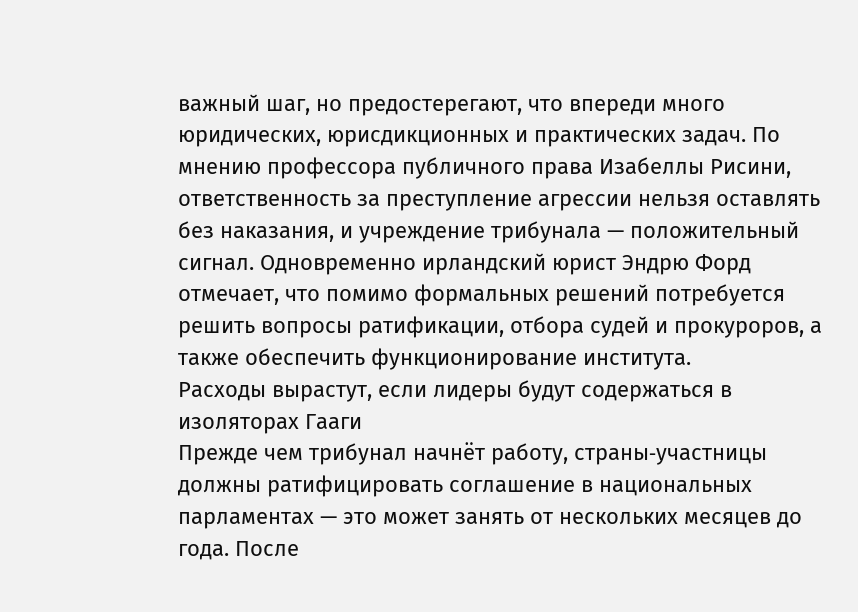важный шаг, но предостерегают, что впереди много юридических, юрисдикционных и практических задач. По мнению профессора публичного права Изабеллы Рисини, ответственность за преступление агрессии нельзя оставлять без наказания, и учреждение трибунала — положительный сигнал. Одновременно ирландский юрист Эндрю Форд отмечает, что помимо формальных решений потребуется решить вопросы ратификации, отбора судей и прокуроров, а также обеспечить функционирование института.
Расходы вырастут, если лидеры будут содержаться в изоляторах Гааги
Прежде чем трибунал начнёт работу, страны‑участницы должны ратифицировать соглашение в национальных парламентах — это может занять от нескольких месяцев до года. После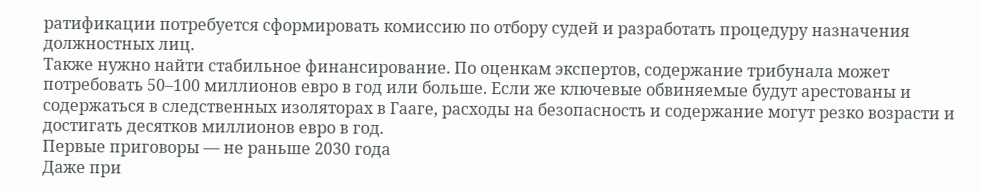ратификации потребуется сформировать комиссию по отбору судей и разработать процедуру назначения должностных лиц.
Также нужно найти стабильное финансирование. По оценкам экспертов, содержание трибунала может потребовать 50–100 миллионов евро в год или больше. Если же ключевые обвиняемые будут арестованы и содержаться в следственных изоляторах в Гааге, расходы на безопасность и содержание могут резко возрасти и достигать десятков миллионов евро в год.
Первые приговоры — не раньше 2030 года
Даже при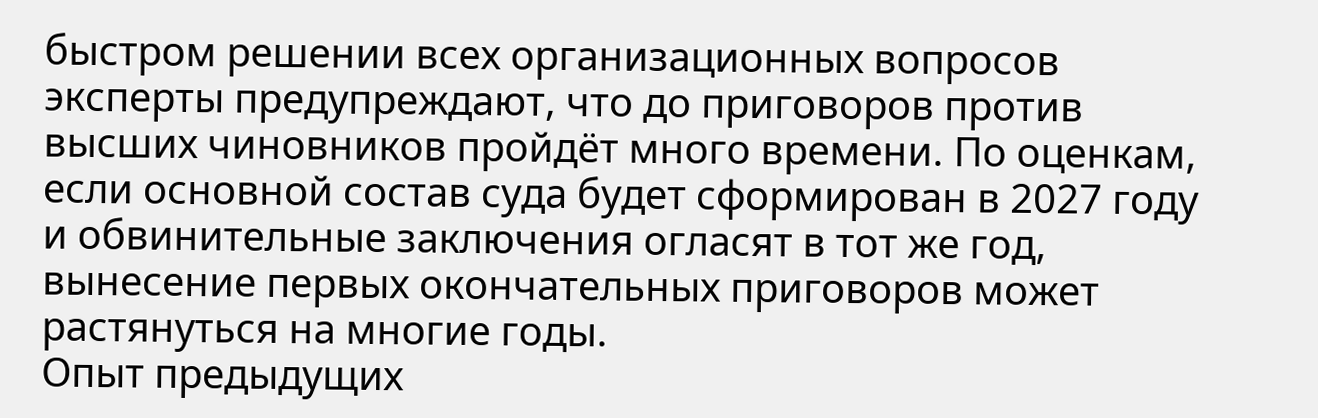быстром решении всех организационных вопросов эксперты предупреждают, что до приговоров против высших чиновников пройдёт много времени. По оценкам, если основной состав суда будет сформирован в 2027 году и обвинительные заключения огласят в тот же год, вынесение первых окончательных приговоров может растянуться на многие годы.
Опыт предыдущих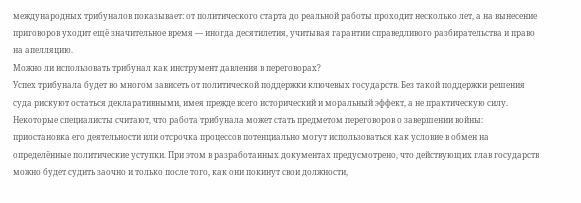международных трибуналов показывает: от политического старта до реальной работы проходит несколько лет, а на вынесение приговоров уходит ещё значительное время — иногда десятилетия, учитывая гарантии справедливого разбирательства и право на апелляцию.
Можно ли использовать трибунал как инструмент давления в переговорах?
Успех трибунала будет во многом зависеть от политической поддержки ключевых государств. Без такой поддержки решения суда рискуют остаться декларативными, имея прежде всего исторический и моральный эффект, а не практическую силу.
Некоторые специалисты считают, что работа трибунала может стать предметом переговоров о завершении войны: приостановка его деятельности или отсрочка процессов потенциально могут использоваться как условие в обмен на определённые политические уступки. При этом в разработанных документах предусмотрено, что действующих глав государств можно будет судить заочно и только после того, как они покинут свои должности,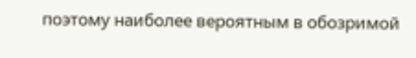поэтому наиболее вероятным в обозримой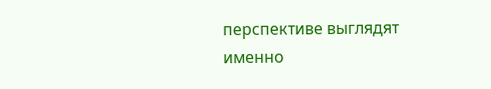перспективе выглядят именно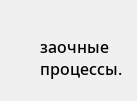заочные процессы.